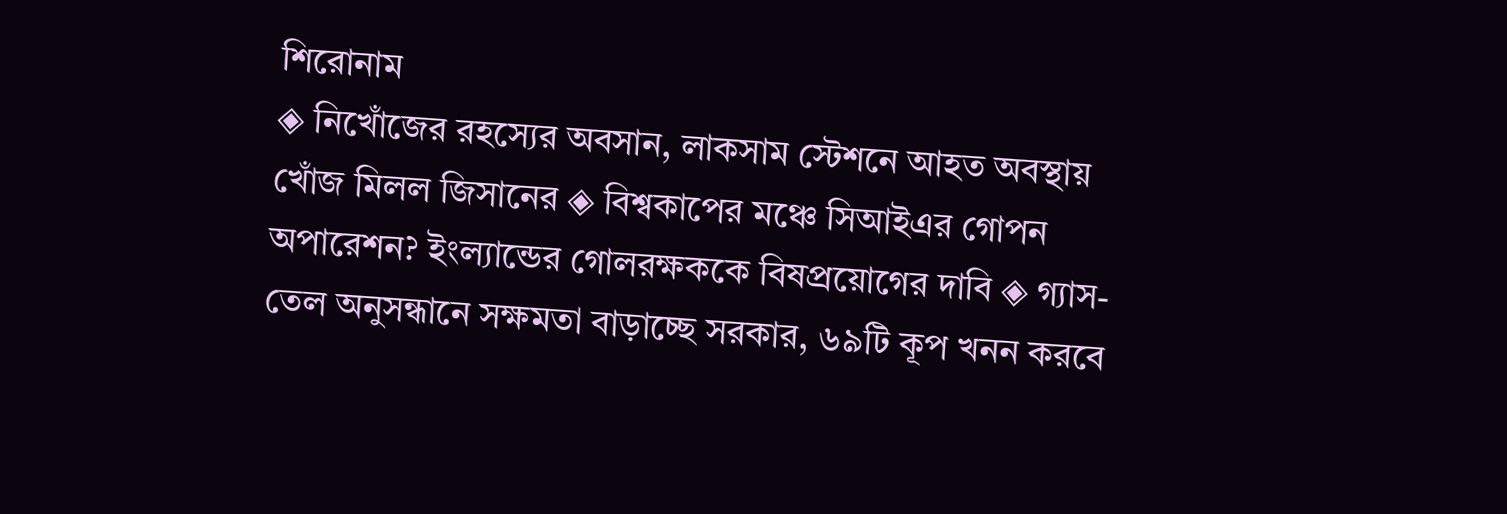শিরোনাম
◈ নিখোঁজের রহস্যের অবসান, লাকসাম স্টেশনে আহত অবস্থায় খোঁজ মিলল জিসানের ◈ বিশ্বকাপের মঞ্চে সিআইএর গোপন অপারেশন? ইংল্যান্ডের গোলরক্ষককে বিষপ্রয়োগের দাবি ◈ গ্যাস-তেল অনুসন্ধানে সক্ষমতা বাড়াচ্ছে সরকার, ৬৯টি কূপ খনন করবে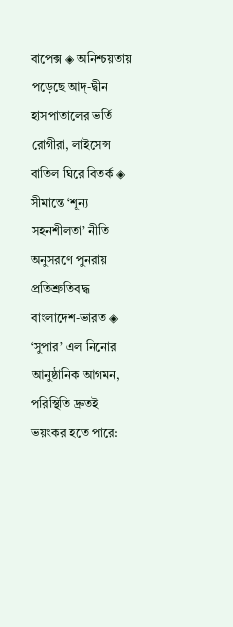বাপেক্স ◈ অনিশ্চয়তায় প‌ড়ে‌ছে আদ্-দ্বীন হাসপাতালের ভর্তি রোগীরা, লাইসেন্স বাতিল ঘিরে বিতর্ক ◈ সীমান্তে ‘শূন্য সহনশীলতা’ নীতি অনুসরণে পুনরায় প্রতিশ্রুতিবদ্ধ বাংলাদেশ-ভারত ◈ ‘সুপার’ এল নিনোর আনুষ্ঠানিক আগমন, পরিস্থিতি দ্রুতই ভয়ংকর হতে পারে: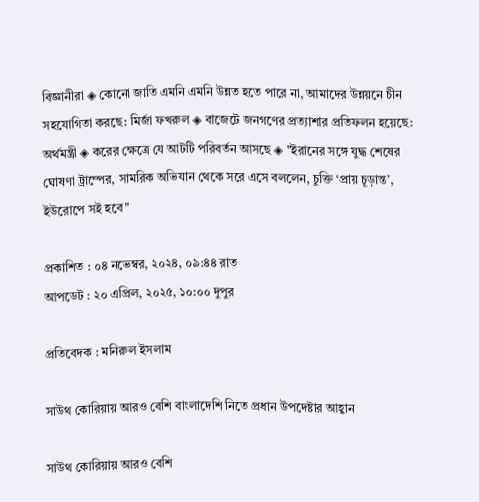বিজ্ঞানীরা ◈ কোনো জাতি এমনি এমনি উন্নত হতে পারে না, আমাদের উন্নয়নে চীন সহযোগিতা করছে: মির্জা ফখরুল ◈ বাজেটে জনগণের প্রত্যাশার প্রতিফলন হয়েছে: অর্থমন্ত্রী ◈ করের ক্ষেত্রে যে আটটি পরিবর্তন আসছে ◈ "ইরানের সঙ্গে যুদ্ধ শেষের ঘোষণা ট্রাম্পের, সামরিক অভিযান থেকে সরে এসে বললেন, চুক্তি ‘প্রায় চূড়ান্ত’, ইউরোপে সই হবে"

প্রকাশিত : ০৪ নভেম্বর, ২০২৪, ০৯:৪৪ রাত
আপডেট : ২০ এপ্রিল, ২০২৫, ১০:০০ দুপুর

প্রতিবেদক : মনিরুল ইসলাম

সাউথ কোরিয়ায় আরও বেশি বাংলাদেশি নিতে প্রধান উপদেষ্টার আহ্বান

সাউথ কোরিয়ায় আরও বেশি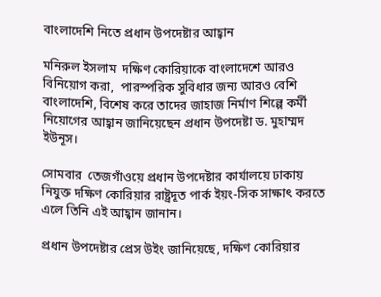বাংলাদেশি নিতে প্রধান উপদেষ্টার আহ্বান

মনিরুল ইসলাম  দক্ষিণ কোরিয়াকে বাংলাদেশে আরও বিনিয়োগ করা,  পারস্পরিক সুবিধার জন্য আরও বেশি বাংলাদেশি, বিশেষ করে তাদের জাহাজ নির্মাণ শিল্পে কর্মী নিয়োগের আহ্বান জানিয়েছেন প্রধান উপদেষ্টা ড. মুহাম্মদ ইউনূস।

সোমবার  তেজগাঁওয়ে প্রধান উপদেষ্টার কার্যালয়ে ঢাকায় নিযুক্ত দক্ষিণ কোরিয়ার রাষ্ট্রদূত পার্ক ইয়ং-সিক সাক্ষাৎ করতে এলে তিনি এই আহ্বান জানান।

প্রধান উপদেষ্টার প্রেস উইং জানিয়েছে, দক্ষিণ কোরিয়ার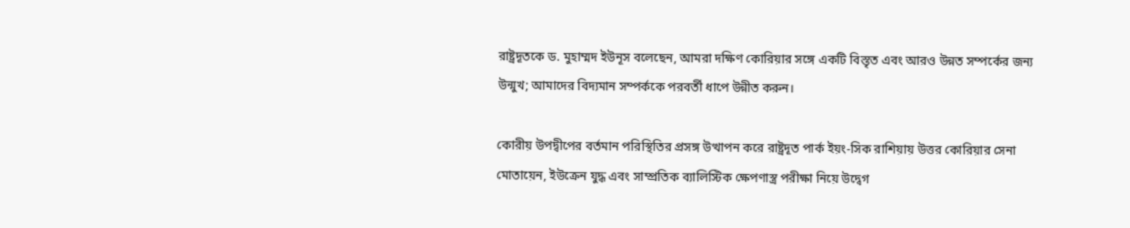রাষ্ট্রদূতকে ড. মুহাম্মদ ইউনূস বলেছেন, আমরা দক্ষিণ কোরিয়ার সঙ্গে একটি বিস্তৃত এবং আরও উন্নত সম্পর্কের জন্য উন্মুখ; আমাদের বিদ্যমান সম্পর্ককে পরবর্তী ধাপে উন্নীত করুন।

কোরীয় উপদ্বীপের বর্তমান পরিস্থিতির প্রসঙ্গ উত্থাপন করে রাষ্ট্রদূত পার্ক ইয়ং-সিক রাশিয়ায় উত্তর কোরিয়ার সেনা মোতায়েন, ইউক্রেন যুদ্ধ এবং সাম্প্রতিক ব্যালিস্টিক ক্ষেপণাস্ত্র পরীক্ষা নিয়ে উদ্বেগ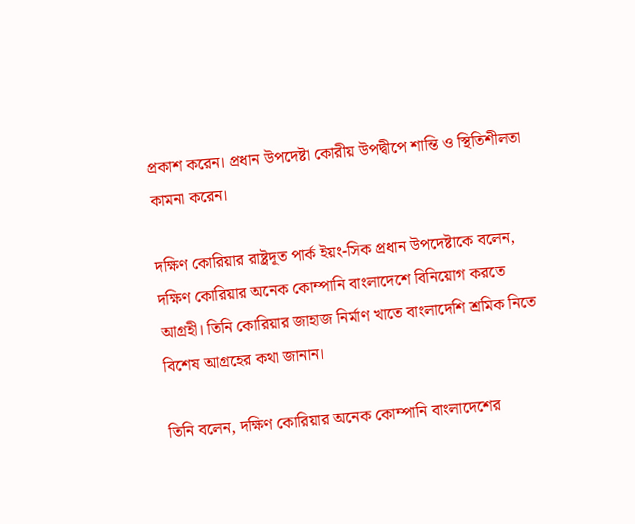প্রকাশ করেন। প্রধান উপদেষ্টা কোরীয় উপদ্বীপে শান্তি ও স্থিতিশীলতা কামনা করেন।

দক্ষিণ কোরিয়ার রাষ্ট্রদূত পার্ক ইয়ং-সিক প্রধান উপদেষ্টাকে বলেন, দক্ষিণ কোরিয়ার অনেক কোম্পানি বাংলাদেশে বিনিয়োগ করতে আগ্রহী। তিনি কোরিয়ার জাহাজ নির্মাণ খাতে বাংলাদেশি শ্রমিক নিতে বিশেষ আগ্রহের কথা জানান।

তিনি বলেন, দক্ষিণ কোরিয়ার অনেক কোম্পানি বাংলাদেশের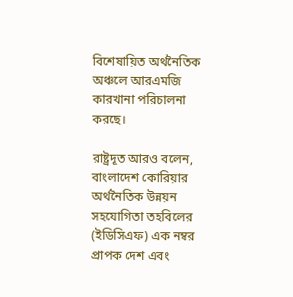বিশেষায়িত অর্থনৈতিক অঞ্চলে আরএমজি কারখানা পরিচালনা করছে।

রাষ্ট্রদূত আরও বলেন, বাংলাদেশ কোরিয়ার অর্থনৈতিক উন্নয়ন সহযোগিতা তহবিলের (ইডিসিএফ) এক নম্বর প্রাপক দেশ এবং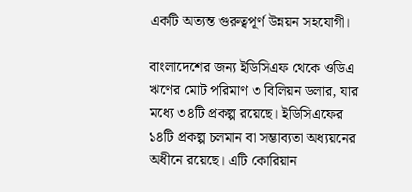একটি অত্যন্ত গুরুত্বপূর্ণ উন্নয়ন সহযোগী।

বাংলাদেশের জন্য ইডিসিএফ থেকে ওডিএ ঋণের মোট পরিমাণ ৩ বিলিয়ন ডলার, যার মধ্যে ৩৪টি প্রকল্প রয়েছে। ইডিসিএফের ১৪টি প্রকল্প চলমান বা সম্ভাব্যতা অধ্যয়নের অধীনে রয়েছে। এটি কোরিয়ান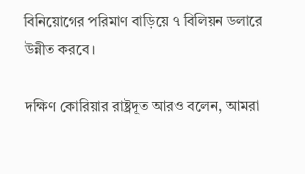বিনিয়োগের পরিমাণ বাড়িয়ে ৭ বিলিয়ন ডলারে উন্নীত করবে।

দক্ষিণ কোরিয়ার রাষ্ট্রদূত আরও বলেন, আমরা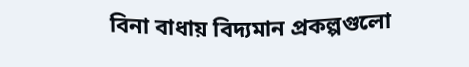বিনা বাধায় বিদ্যমান প্রকল্পগুলো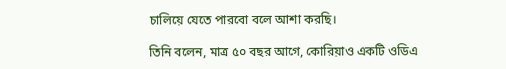চালিয়ে যেতে পারবো বলে আশা করছি।

তিনি বলেন, মাত্র ৫০ বছর আগে, কোরিয়াও একটি ওডিএ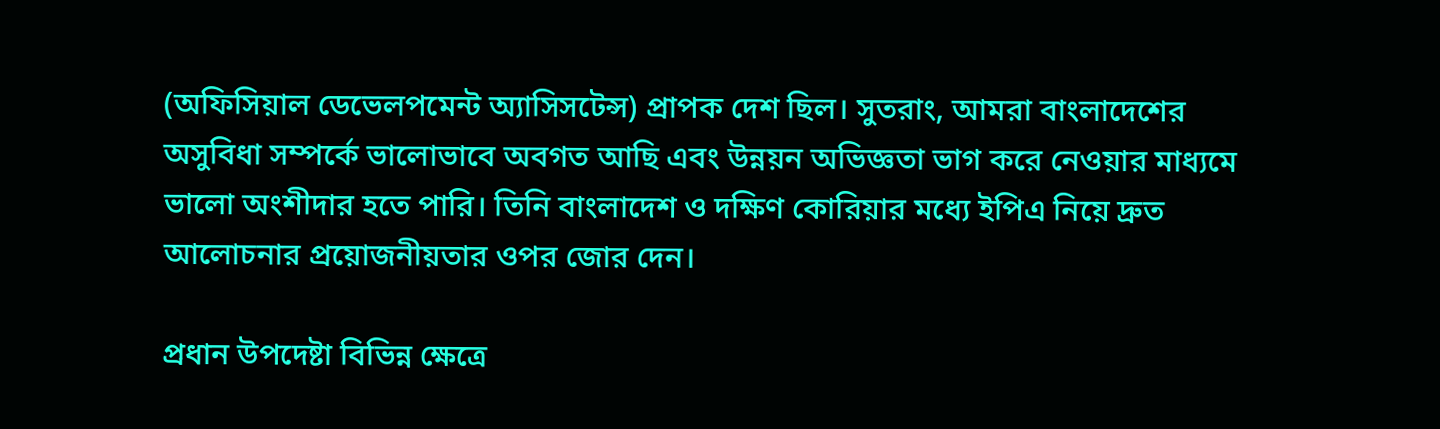(অফিসিয়াল ডেভেলপমেন্ট অ্যাসিসটেন্স) প্রাপক দেশ ছিল। সুতরাং, আমরা বাংলাদেশের অসুবিধা সম্পর্কে ভালোভাবে অবগত আছি এবং উন্নয়ন অভিজ্ঞতা ভাগ করে নেওয়ার মাধ্যমে ভালো অংশীদার হতে পারি। তিনি বাংলাদেশ ও দক্ষিণ কোরিয়ার মধ্যে ইপিএ নিয়ে দ্রুত আলোচনার প্রয়োজনীয়তার ওপর জোর দেন।

প্রধান উপদেষ্টা বিভিন্ন ক্ষেত্রে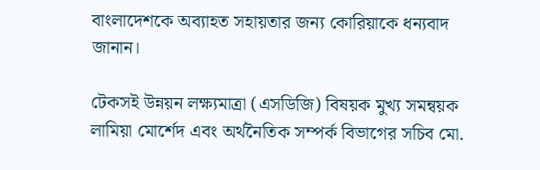বাংলাদেশকে অব্যাহত সহায়তার জন্য কোরিয়াকে ধন্যবাদ জানান।

টেকসই উন্নয়ন লক্ষ্যমাত্রা (এসডিজি) বিষয়ক মুখ্য সমন্বয়ক লামিয়া মোর্শেদ এবং অর্থনৈতিক সম্পর্ক বিভাগের সচিব মো.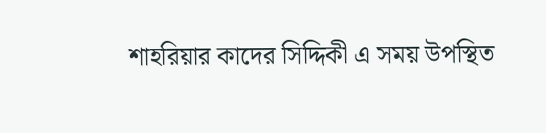শাহরিয়ার কাদের সিদ্দিকী এ সময় উপস্থিত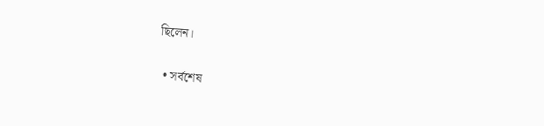ছিলেন।

  • সর্বশেষ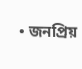• জনপ্রিয়